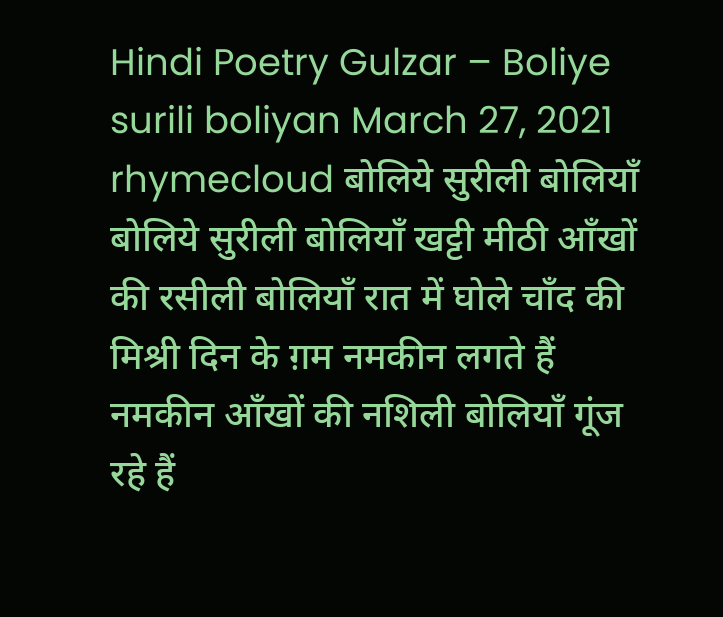Hindi Poetry Gulzar – Boliye surili boliyan March 27, 2021 rhymecloud बोलिये सुरीली बोलियाँ बोलिये सुरीली बोलियाँ खट्टी मीठी आँखों की रसीली बोलियाँ रात में घोले चाँद की मिश्री दिन के ग़म नमकीन लगते हैं नमकीन आँखों की नशिली बोलियाँ गूंज रहे हैं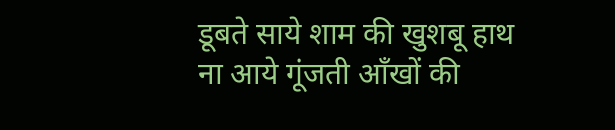डूबते साये शाम की खुशबू हाथ ना आये गूंजती आँखों की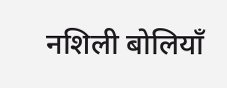नशिली बोलियाँ